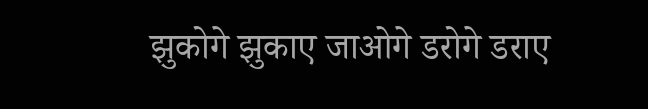झुकोगे झुकाए जाओगे डरोगे डराए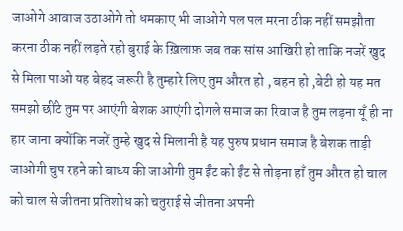जाओगे आवाज उठाओगे तो धमकाए भी जाओगे पल पल मरना ठीक नहीं समझौता करना ठीक नहीं लड़ते रहो बुराई के ख़िलाफ़ जब तक सांस आखिरी हो ताकि नजरें खुद से मिला पाओ यह बेहद जरूरी है तुम्हारे लिए तुम औरत हो , बहन हो ,बेटी हो यह मत समझो छींटे तुम पर आएंगी बेशक आएंगी दोगले समाज का रिवाज है तुम लड़ना यूँ ही ना हार जाना क्योंकि नजरें तुम्हे खुद से मिलानी है यह पुरुष प्रधान समाज है बेशक ताड़ी जाओगी चुप रहने को बाध्य की जाओगी तुम ईंट को ईंट से तोड़ना हाँ तुम औरत हो चाल को चाल से जीतना प्रतिशोध को चतुराई से जीतना अपनी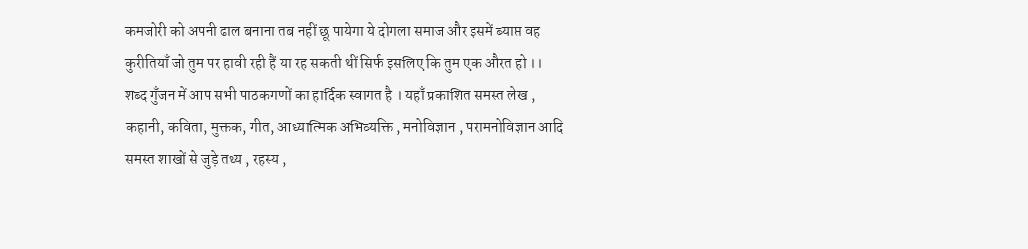कमजोरी को अपनी ढाल बनाना तब नहीं छू पायेगा ये दोगला समाज और इसमें ब्याप्त वह कुरीतियाँ जो तुम पर हावी रही हैं या रह सकती थीं सिर्फ इसलिए कि तुम एक औरत हो ।।
शब्द गुँजन में आप सभी पाठकगणों का हार्दिक स्वागत है । यहाँ प्रकाशित समस्त लेख , कहानी, कविता, मुक्तक, गीत, आध्यात्मिक अभिव्यक्ति , मनोविज्ञान , परामनोविज्ञान आदि समस्त शाखों से जुड़े तथ्य , रहस्य ,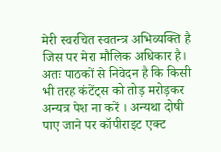मेरी स्वरचित स्वतन्त्र अभिव्यक्ति है जिस पर मेरा मौलिक अधिकार है। अतः पाठकों से निवेदन है कि किसी भी तरह कंटेंट्स को तोड़ मरोड़कर अन्यत्र पेश ना करें । अन्यथा दोषी पाए जाने पर कॉपीराइट एक्ट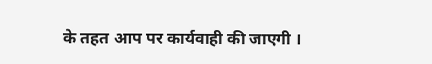के तहत आप पर कार्यवाही की जाएगी ।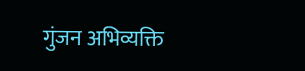गुंजन अभिव्यक्ति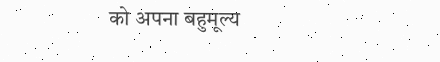को अपना बहुमूल्य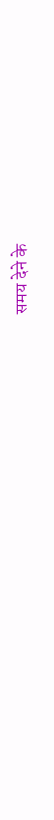समय देने के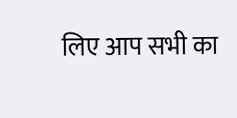लिए आप सभी का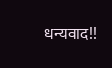धन्यवाद!!